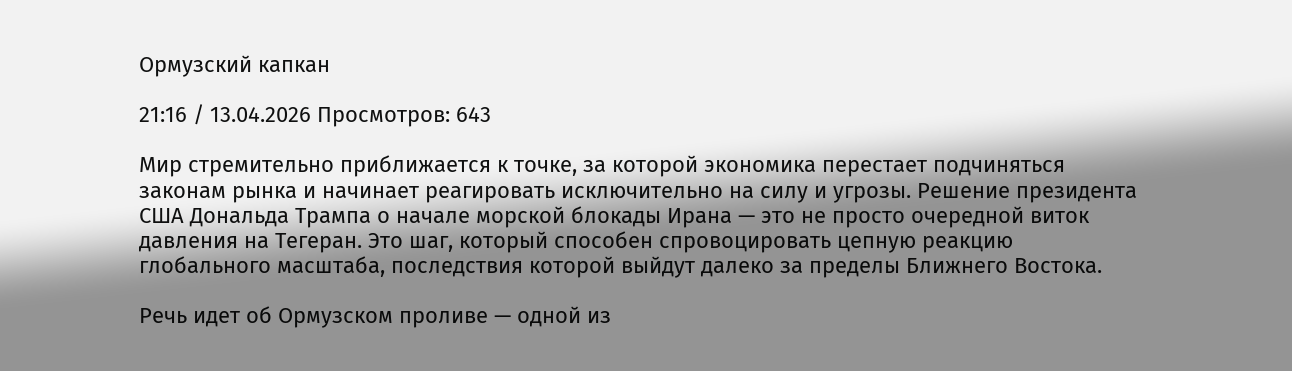Ормузский капкан

21:16 / 13.04.2026 Просмотров: 643

Мир стремительно приближается к точке, за которой экономика перестает подчиняться законам рынка и начинает реагировать исключительно на силу и угрозы. Решение президента США Дональда Трампа о начале морской блокады Ирана — это не просто очередной виток давления на Тегеран. Это шаг, который способен спровоцировать цепную реакцию глобального масштаба, последствия которой выйдут далеко за пределы Ближнего Востока.

Речь идет об Ормузском проливе — одной из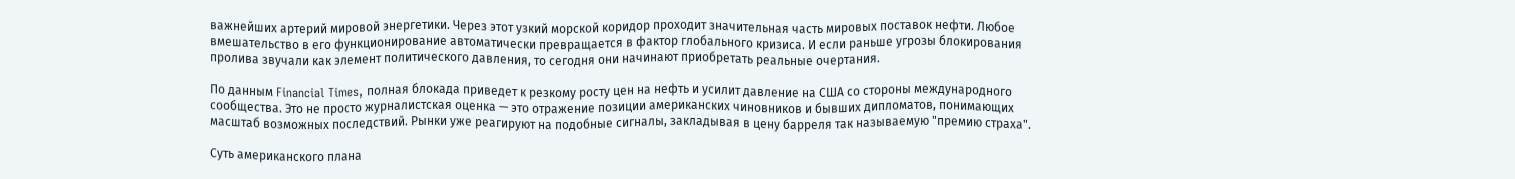важнейших артерий мировой энергетики. Через этот узкий морской коридор проходит значительная часть мировых поставок нефти. Любое вмешательство в его функционирование автоматически превращается в фактор глобального кризиса. И если раньше угрозы блокирования пролива звучали как элемент политического давления, то сегодня они начинают приобретать реальные очертания.

По данным Financial Times, полная блокада приведет к резкому росту цен на нефть и усилит давление на США со стороны международного сообщества. Это не просто журналистская оценка — это отражение позиции американских чиновников и бывших дипломатов, понимающих масштаб возможных последствий. Рынки уже реагируют на подобные сигналы, закладывая в цену барреля так называемую "премию страха".

Суть американского плана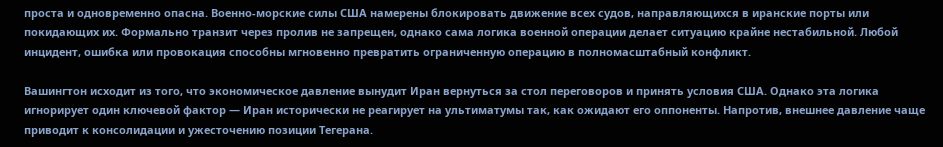проста и одновременно опасна. Военно-морские силы США намерены блокировать движение всех судов, направляющихся в иранские порты или покидающих их. Формально транзит через пролив не запрещен, однако сама логика военной операции делает ситуацию крайне нестабильной. Любой инцидент, ошибка или провокация способны мгновенно превратить ограниченную операцию в полномасштабный конфликт.

Вашингтон исходит из того, что экономическое давление вынудит Иран вернуться за стол переговоров и принять условия США. Однако эта логика игнорирует один ключевой фактор — Иран исторически не реагирует на ультиматумы так, как ожидают его оппоненты. Напротив, внешнее давление чаще приводит к консолидации и ужесточению позиции Тегерана.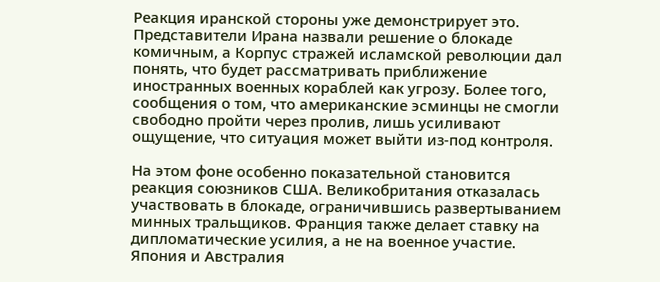Реакция иранской стороны уже демонстрирует это. Представители Ирана назвали решение о блокаде комичным, а Корпус стражей исламской революции дал понять, что будет рассматривать приближение иностранных военных кораблей как угрозу. Более того, сообщения о том, что американские эсминцы не смогли свободно пройти через пролив, лишь усиливают ощущение, что ситуация может выйти из-под контроля.

На этом фоне особенно показательной становится реакция союзников США. Великобритания отказалась участвовать в блокаде, ограничившись развертыванием минных тральщиков. Франция также делает ставку на дипломатические усилия, а не на военное участие. Япония и Австралия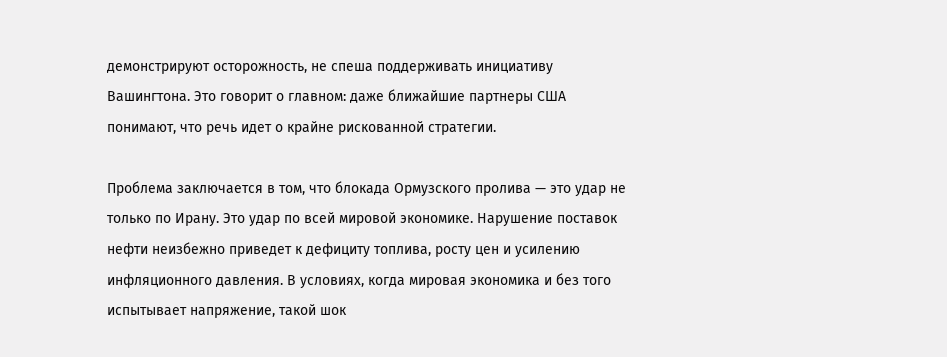демонстрируют осторожность, не спеша поддерживать инициативу Вашингтона. Это говорит о главном: даже ближайшие партнеры США понимают, что речь идет о крайне рискованной стратегии.

Проблема заключается в том, что блокада Ормузского пролива — это удар не только по Ирану. Это удар по всей мировой экономике. Нарушение поставок нефти неизбежно приведет к дефициту топлива, росту цен и усилению инфляционного давления. В условиях, когда мировая экономика и без того испытывает напряжение, такой шок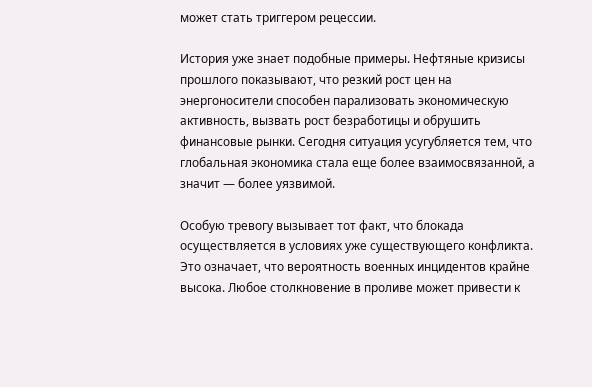может стать триггером рецессии.

История уже знает подобные примеры. Нефтяные кризисы прошлого показывают, что резкий рост цен на энергоносители способен парализовать экономическую активность, вызвать рост безработицы и обрушить финансовые рынки. Сегодня ситуация усугубляется тем, что глобальная экономика стала еще более взаимосвязанной, а значит — более уязвимой.

Особую тревогу вызывает тот факт, что блокада осуществляется в условиях уже существующего конфликта. Это означает, что вероятность военных инцидентов крайне высока. Любое столкновение в проливе может привести к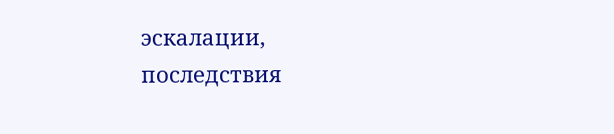эскалации, последствия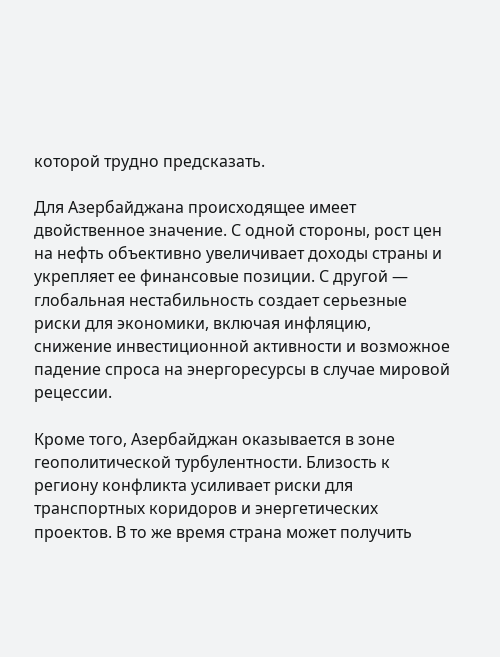которой трудно предсказать.

Для Азербайджана происходящее имеет двойственное значение. С одной стороны, рост цен на нефть объективно увеличивает доходы страны и укрепляет ее финансовые позиции. С другой — глобальная нестабильность создает серьезные риски для экономики, включая инфляцию, снижение инвестиционной активности и возможное падение спроса на энергоресурсы в случае мировой рецессии.

Кроме того, Азербайджан оказывается в зоне геополитической турбулентности. Близость к региону конфликта усиливает риски для транспортных коридоров и энергетических проектов. В то же время страна может получить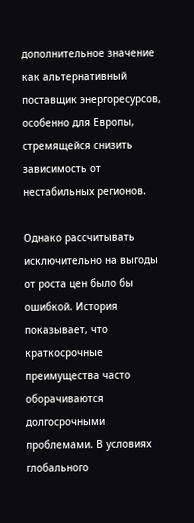дополнительное значение как альтернативный поставщик энергоресурсов, особенно для Европы, стремящейся снизить зависимость от нестабильных регионов.

Однако рассчитывать исключительно на выгоды от роста цен было бы ошибкой. История показывает, что краткосрочные преимущества часто оборачиваются долгосрочными проблемами. В условиях глобального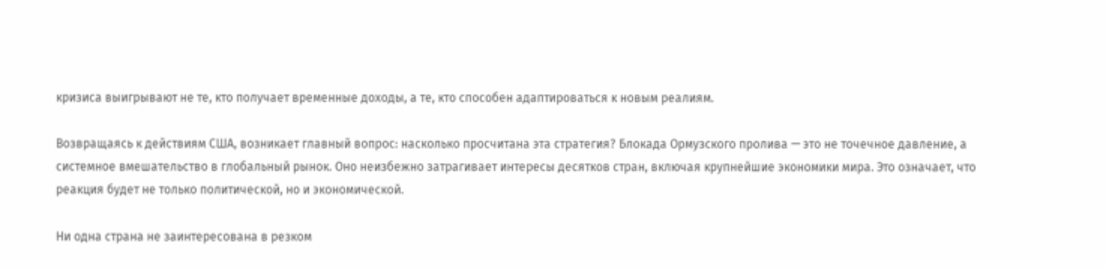кризиса выигрывают не те, кто получает временные доходы, а те, кто способен адаптироваться к новым реалиям.

Возвращаясь к действиям США, возникает главный вопрос: насколько просчитана эта стратегия? Блокада Ормузского пролива — это не точечное давление, а системное вмешательство в глобальный рынок. Оно неизбежно затрагивает интересы десятков стран, включая крупнейшие экономики мира. Это означает, что реакция будет не только политической, но и экономической.

Ни одна страна не заинтересована в резком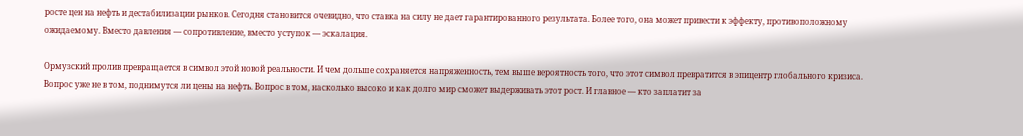росте цен на нефть и дестабилизации рынков. Сегодня становится очевидно, что ставка на силу не дает гарантированного результата. Более того, она может привести к эффекту, противоположному ожидаемому. Вместо давления — сопротивление, вместо уступок — эскалация.

Ормузский пролив превращается в символ этой новой реальности. И чем дольше сохраняется напряженность, тем выше вероятность того, что этот символ превратится в эпицентр глобального кризиса. Вопрос уже не в том, поднимутся ли цены на нефть. Вопрос в том, насколько высоко и как долго мир сможет выдерживать этот рост. И главное — кто заплатит за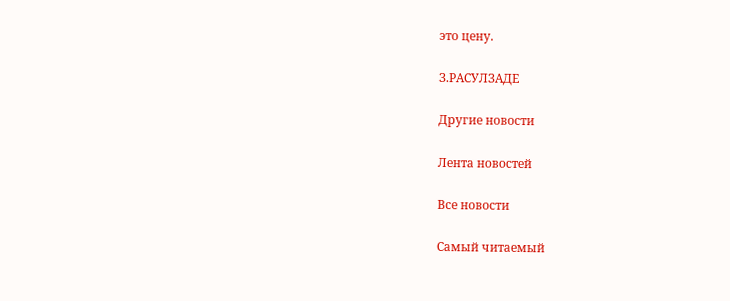это цену.

З.РАСУЛЗАДЕ

Другие новости

Лента новостей

Все новости

Самый читаемый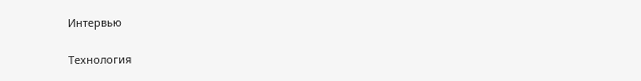Интервью

Тexнoлoгия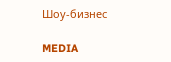Шоу-бизнес

MEDIA